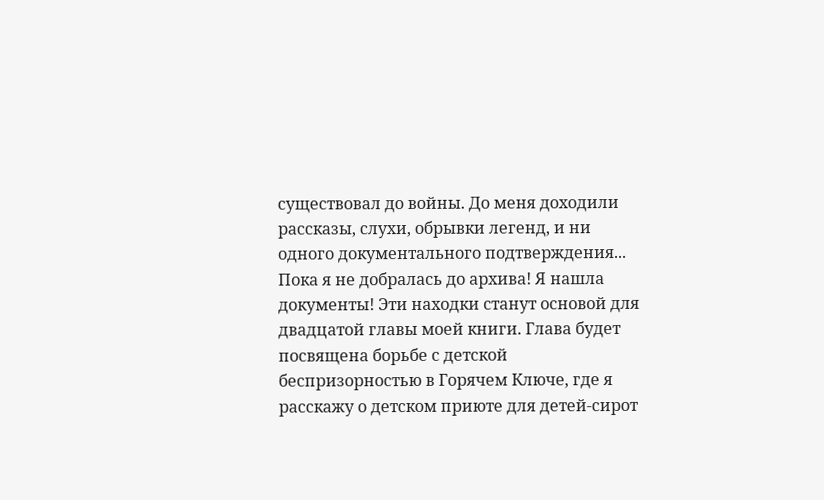существовал до войны. До меня доходили рассказы, слухи, обрывки легенд, и ни одного документального подтверждения... Пока я не добралась до архива! Я нашла документы! Эти находки станут основой для двадцатой главы моей книги. Глава будет посвящена борьбе с детской беспризорностью в Горячем Ключе, где я расскажу о детском приюте для детей-сирот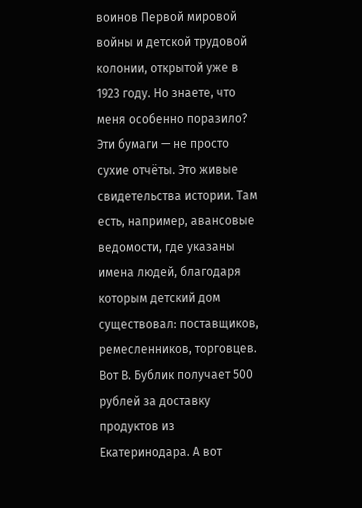воинов Первой мировой войны и детской трудовой колонии, открытой уже в 1923 году. Но знаете, что меня особенно поразило? Эти бумаги — не просто сухие отчёты. Это живые свидетельства истории. Там есть, например, авансовые ведомости, где указаны имена людей, благодаря которым детский дом существовал: поставщиков, ремесленников, торговцев. Вот В. Бублик получает 500 рублей за доставку продуктов из Екатеринодара. А вот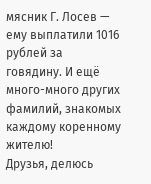мясник Г. Лосев — ему выплатили 1016 рублей за говядину. И ещё много-много других фамилий, знакомых каждому коренному жителю!
Друзья, делюсь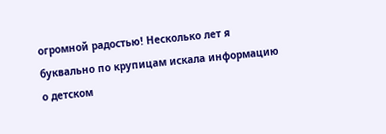огромной радостью! Несколько лет я буквально по крупицам искала информацию о детском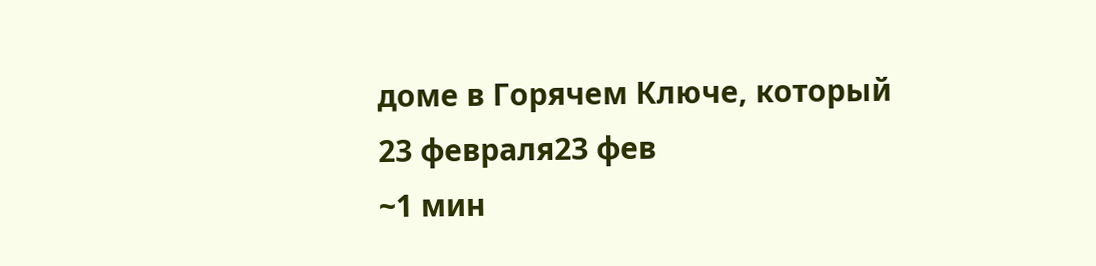доме в Горячем Ключе, который
23 февраля23 фев
~1 мин